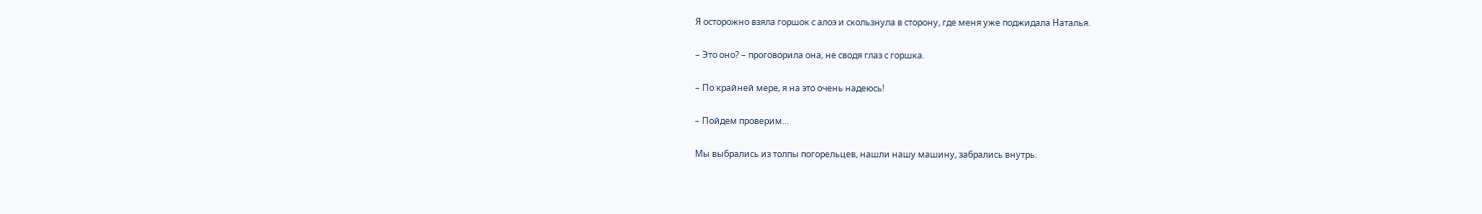Я осторожно взяла горшок с алоэ и скользнула в сторону, где меня уже поджидала Наталья.

– Это оно? – проговорила она, не сводя глаз с горшка.

– По крайней мере, я на это очень надеюсь!

– Пойдем проверим…

Мы выбрались из толпы погорельцев, нашли нашу машину, забрались внутрь.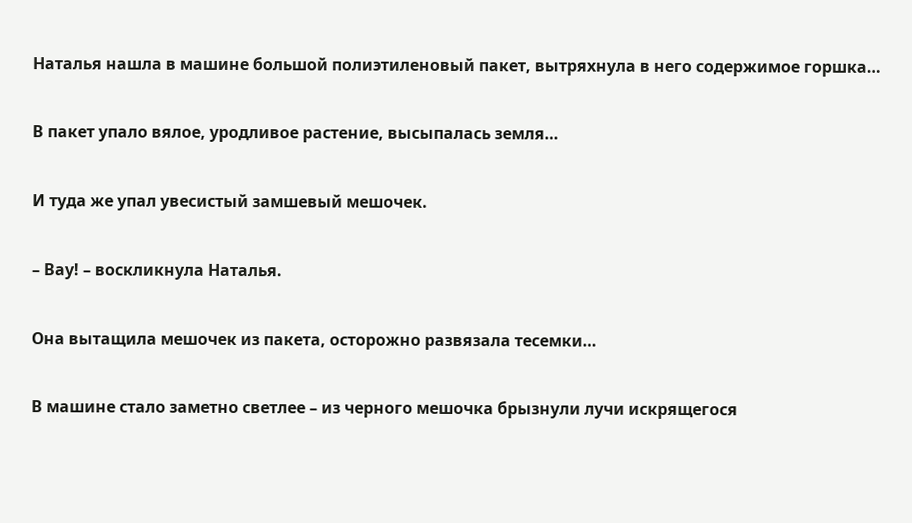Наталья нашла в машине большой полиэтиленовый пакет, вытряхнула в него содержимое горшка…

В пакет упало вялое, уродливое растение, высыпалась земля…

И туда же упал увесистый замшевый мешочек.

– Вау! – воскликнула Наталья.

Она вытащила мешочек из пакета, осторожно развязала тесемки…

В машине стало заметно светлее – из черного мешочка брызнули лучи искрящегося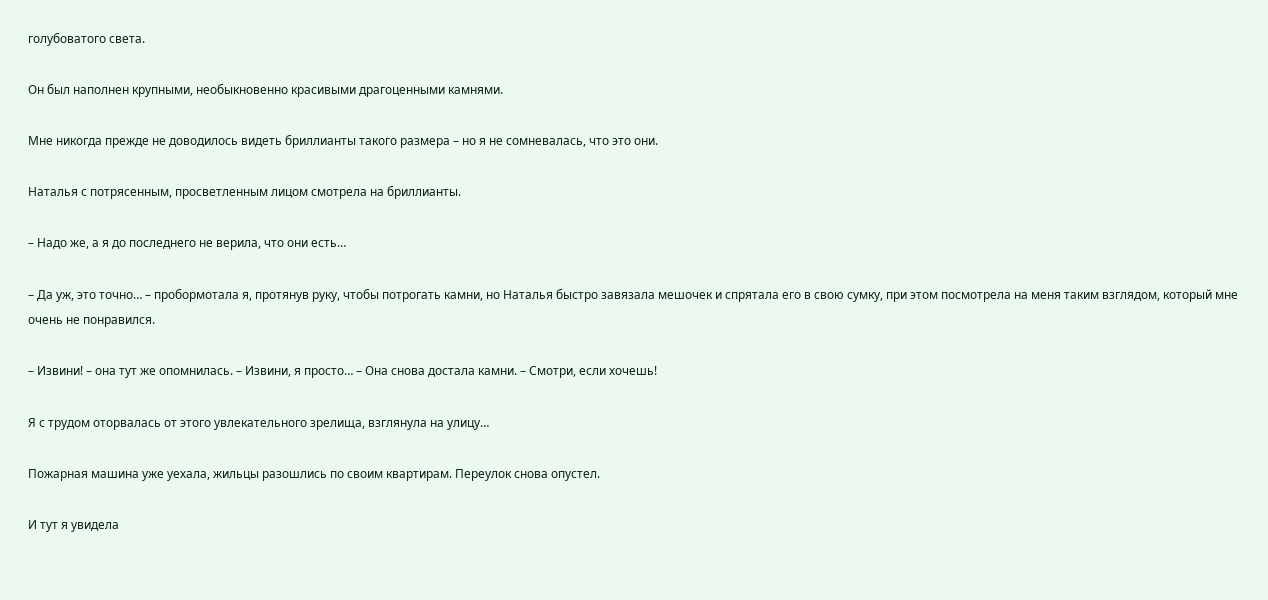голубоватого света.

Он был наполнен крупными, необыкновенно красивыми драгоценными камнями.

Мне никогда прежде не доводилось видеть бриллианты такого размера – но я не сомневалась, что это они.

Наталья с потрясенным, просветленным лицом смотрела на бриллианты.

– Надо же, а я до последнего не верила, что они есть…

– Да уж, это точно… – пробормотала я, протянув руку, чтобы потрогать камни, но Наталья быстро завязала мешочек и спрятала его в свою сумку, при этом посмотрела на меня таким взглядом, который мне очень не понравился.

– Извини! – она тут же опомнилась. – Извини, я просто… – Она снова достала камни. – Смотри, если хочешь!

Я с трудом оторвалась от этого увлекательного зрелища, взглянула на улицу…

Пожарная машина уже уехала, жильцы разошлись по своим квартирам. Переулок снова опустел.

И тут я увидела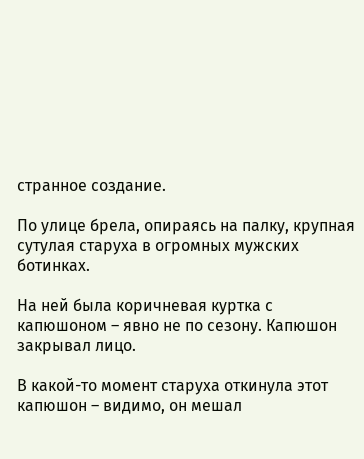странное создание.

По улице брела, опираясь на палку, крупная сутулая старуха в огромных мужских ботинках.

На ней была коричневая куртка с капюшоном – явно не по сезону. Капюшон закрывал лицо.

В какой-то момент старуха откинула этот капюшон – видимо, он мешал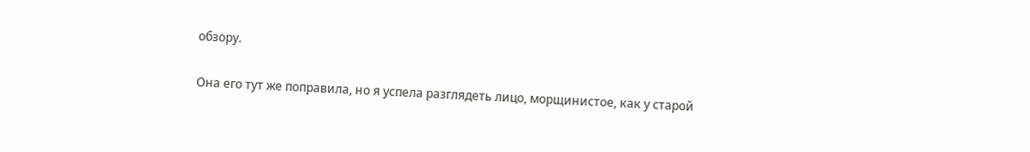обзору.

Она его тут же поправила, но я успела разглядеть лицо, морщинистое, как у старой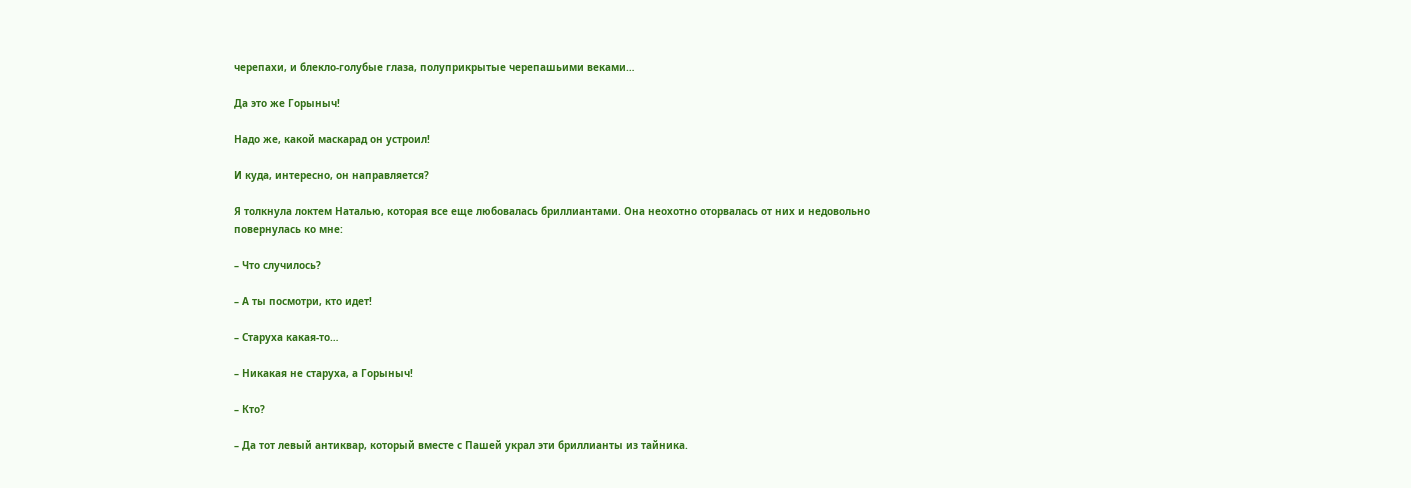черепахи, и блекло-голубые глаза, полуприкрытые черепашьими веками…

Да это же Горыныч!

Надо же, какой маскарад он устроил!

И куда, интересно, он направляется?

Я толкнула локтем Наталью, которая все еще любовалась бриллиантами. Она неохотно оторвалась от них и недовольно повернулась ко мне:

– Что случилось?

– А ты посмотри, кто идет!

– Старуха какая-то…

– Никакая не старуха, а Горыныч!

– Кто?

– Да тот левый антиквар, который вместе с Пашей украл эти бриллианты из тайника.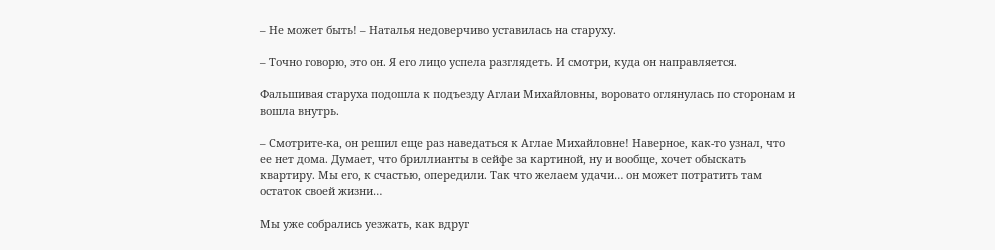– Не может быть! – Наталья недоверчиво уставилась на старуху.

– Точно говорю, это он. Я его лицо успела разглядеть. И смотри, куда он направляется.

Фальшивая старуха подошла к подъезду Аглаи Михайловны, воровато оглянулась по сторонам и вошла внутрь.

– Смотрите-ка, он решил еще раз наведаться к Аглае Михайловне! Наверное, как-то узнал, что ее нет дома. Думает, что бриллианты в сейфе за картиной, ну и вообще, хочет обыскать квартиру. Мы его, к счастью, опередили. Так что желаем удачи… он может потратить там остаток своей жизни…

Мы уже собрались уезжать, как вдруг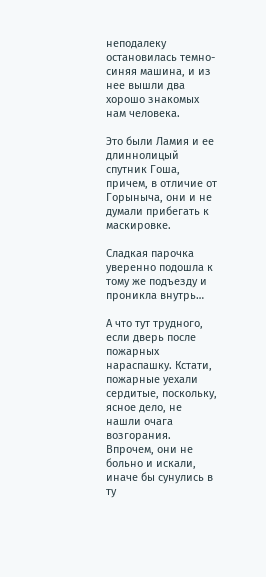неподалеку остановилась темно-синяя машина, и из нее вышли два хорошо знакомых нам человека.

Это были Ламия и ее длиннолицый спутник Гоша, причем, в отличие от Горыныча, они и не думали прибегать к маскировке.

Сладкая парочка уверенно подошла к тому же подъезду и проникла внутрь…

А что тут трудного, если дверь после пожарных нараспашку. Кстати, пожарные уехали сердитые, поскольку, ясное дело, не нашли очага возгорания. Впрочем, они не больно и искали, иначе бы сунулись в ту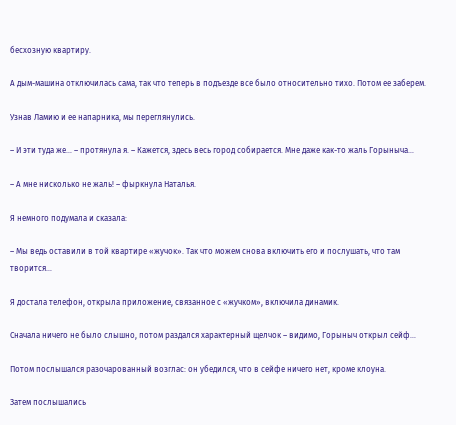бесхозную квартиру.

А дым-машина отключилась сама, так что теперь в подъезде все было относительно тихо. Потом ее заберем.

Узнав Ламию и ее напарника, мы переглянулись.

– И эти туда же… – протянула я. – Кажется, здесь весь город собирается. Мне даже как-то жаль Горыныча…

– А мне нисколько не жаль! – фыркнула Наталья.

Я немного подумала и сказала:

– Мы ведь оставили в той квартире «жучок». Так что можем снова включить его и послушать, что там творится…

Я достала телефон, открыла приложение, связанное с «жучком», включила динамик.

Сначала ничего не было слышно, потом раздался характерный щелчок – видимо, Горыныч открыл сейф…

Потом послышался разочарованный возглас: он убедился, что в сейфе ничего нет, кроме клоуна.

Затем послышались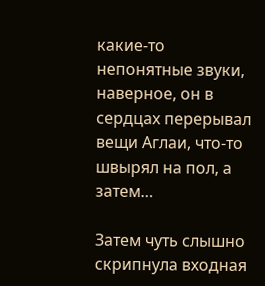какие-то непонятные звуки, наверное, он в сердцах перерывал вещи Аглаи, что-то швырял на пол, а затем…

Затем чуть слышно скрипнула входная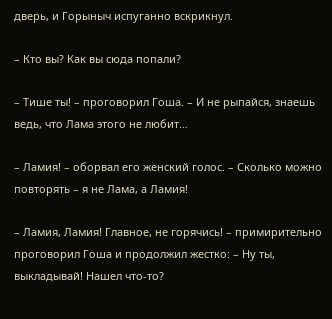дверь, и Горыныч испуганно вскрикнул.

– Кто вы? Как вы сюда попали?

– Тише ты! – проговорил Гоша. – И не рыпайся, знаешь ведь, что Лама этого не любит…

– Ламия! – оборвал его женский голос. – Сколько можно повторять – я не Лама, а Ламия!

– Ламия, Ламия! Главное, не горячись! – примирительно проговорил Гоша и продолжил жестко: – Ну ты, выкладывай! Нашел что-то?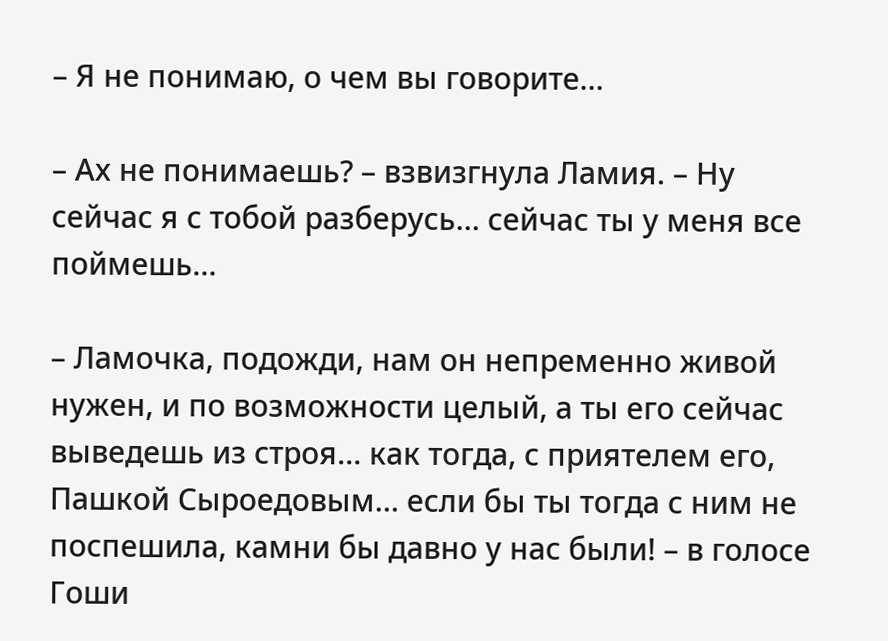– Я не понимаю, о чем вы говорите…

– Ах не понимаешь? – взвизгнула Ламия. – Ну сейчас я с тобой разберусь… сейчас ты у меня все поймешь…

– Ламочка, подожди, нам он непременно живой нужен, и по возможности целый, а ты его сейчас выведешь из строя… как тогда, с приятелем его, Пашкой Сыроедовым… если бы ты тогда с ним не поспешила, камни бы давно у нас были! – в голосе Гоши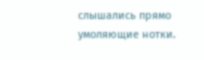слышались прямо умоляющие нотки.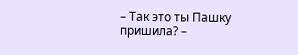– Так это ты Пашку пришила? –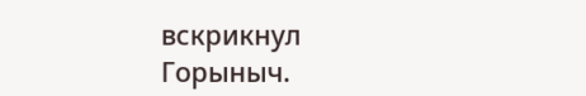вскрикнул Горыныч.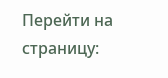Перейти на страницу: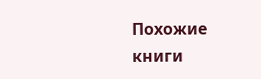Похожие книги